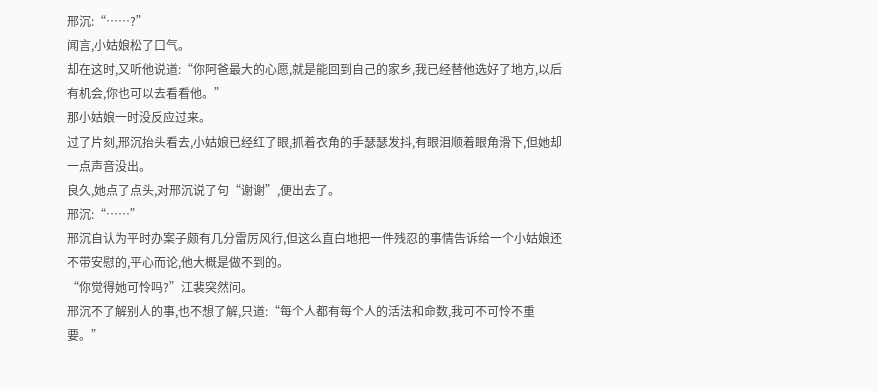邢沉:“……?”
闻言,小姑娘松了口气。
却在这时,又听他说道:“你阿爸最大的心愿,就是能回到自己的家乡,我已经替他选好了地方,以后有机会,你也可以去看看他。”
那小姑娘一时没反应过来。
过了片刻,邢沉抬头看去,小姑娘已经红了眼,抓着衣角的手瑟瑟发抖,有眼泪顺着眼角滑下,但她却一点声音没出。
良久,她点了点头,对邢沉说了句“谢谢”,便出去了。
邢沉:“……”
邢沉自认为平时办案子颇有几分雷厉风行,但这么直白地把一件残忍的事情告诉给一个小姑娘还不带安慰的,平心而论,他大概是做不到的。
“你觉得她可怜吗?”江裴突然问。
邢沉不了解别人的事,也不想了解,只道:“每个人都有每个人的活法和命数,我可不可怜不重要。”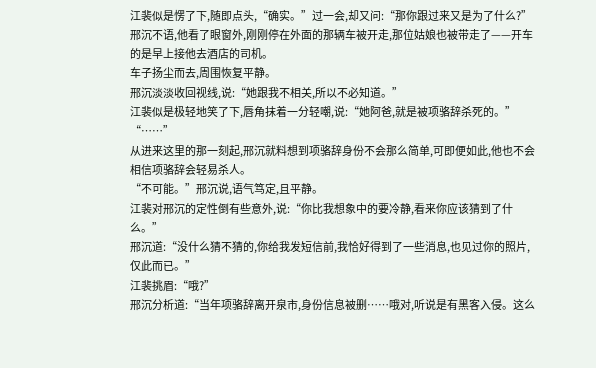江裴似是愣了下,随即点头,“确实。”过一会,却又问:“那你跟过来又是为了什么?”
邢沉不语,他看了眼窗外,刚刚停在外面的那辆车被开走,那位姑娘也被带走了——开车的是早上接他去酒店的司机。
车子扬尘而去,周围恢复平静。
邢沉淡淡收回视线,说:“她跟我不相关,所以不必知道。”
江裴似是极轻地笑了下,唇角抹着一分轻嘲,说:“她阿爸,就是被项骆辞杀死的。”
“……”
从进来这里的那一刻起,邢沉就料想到项骆辞身份不会那么简单,可即便如此,他也不会相信项骆辞会轻易杀人。
“不可能。”邢沉说,语气笃定,且平静。
江裴对邢沉的定性倒有些意外,说:“你比我想象中的要冷静,看来你应该猜到了什么。”
邢沉道:“没什么猜不猜的,你给我发短信前,我恰好得到了一些消息,也见过你的照片,仅此而已。”
江裴挑眉:“哦?”
邢沉分析道:“当年项骆辞离开泉市,身份信息被删……哦对,听说是有黑客入侵。这么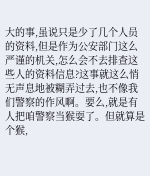大的事,虽说只是少了几个人员的资料,但是作为公安部门这么严谨的机关,怎么会不去排查这些人的资料信息?这事就这么悄无声息地被糊弄过去,也不像我们警察的作风啊。要么,就是有人把咱警察当猴耍了。但就算是个猴,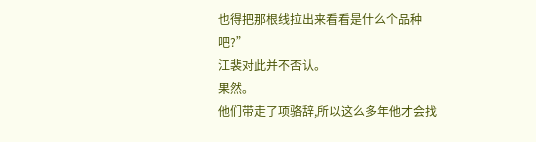也得把那根线拉出来看看是什么个品种吧?”
江裴对此并不否认。
果然。
他们带走了项骆辞,所以这么多年他才会找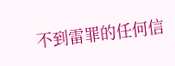不到雷罪的任何信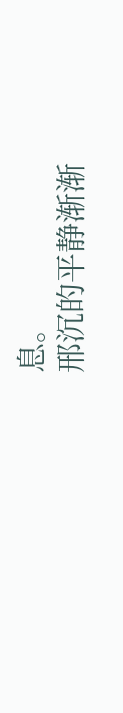息。
邢沉的平静渐渐